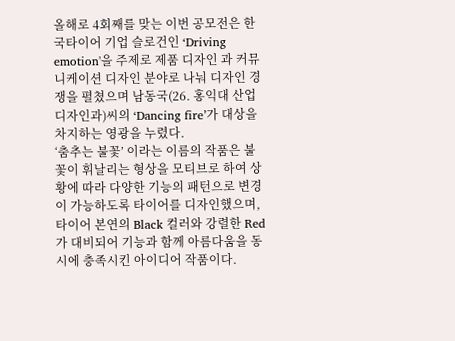올해로 4회째를 맞는 이번 공모전은 한국타이어 기업 슬로건인 ‘Driving emotion'을 주제로 제품 디자인 과 커뮤니케이션 디자인 분야로 나눠 디자인 경쟁을 펼쳤으며 남동국(26. 홍익대 산업디자인과)씨의 ‘Dancing fire’가 대상을 차지하는 영광을 누렸다.
‘춤추는 불꽃’ 이라는 이름의 작품은 불꽃이 휘날리는 형상을 모티브로 하여 상황에 따라 다양한 기능의 패턴으로 변경이 가능하도록 타이어를 디자인했으며, 타이어 본연의 Black 컬러와 강렬한 Red가 대비되어 기능과 함께 아름다움을 동시에 충족시킨 아이디어 작품이다.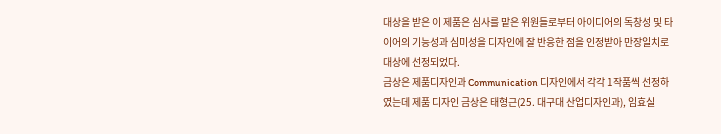대상을 받은 이 제품은 심사를 맡은 위원들로부터 아이디어의 독창성 및 타이어의 기능성과 심미성을 디자인에 잘 반응한 점을 인정받아 만장일치로 대상에 선정되었다.
금상은 제품디자인과 Communication 디자인에서 각각 1작품씩 선정하였는데 제품 디자인 금상은 태형근(25. 대구대 산업디자인과), 임효실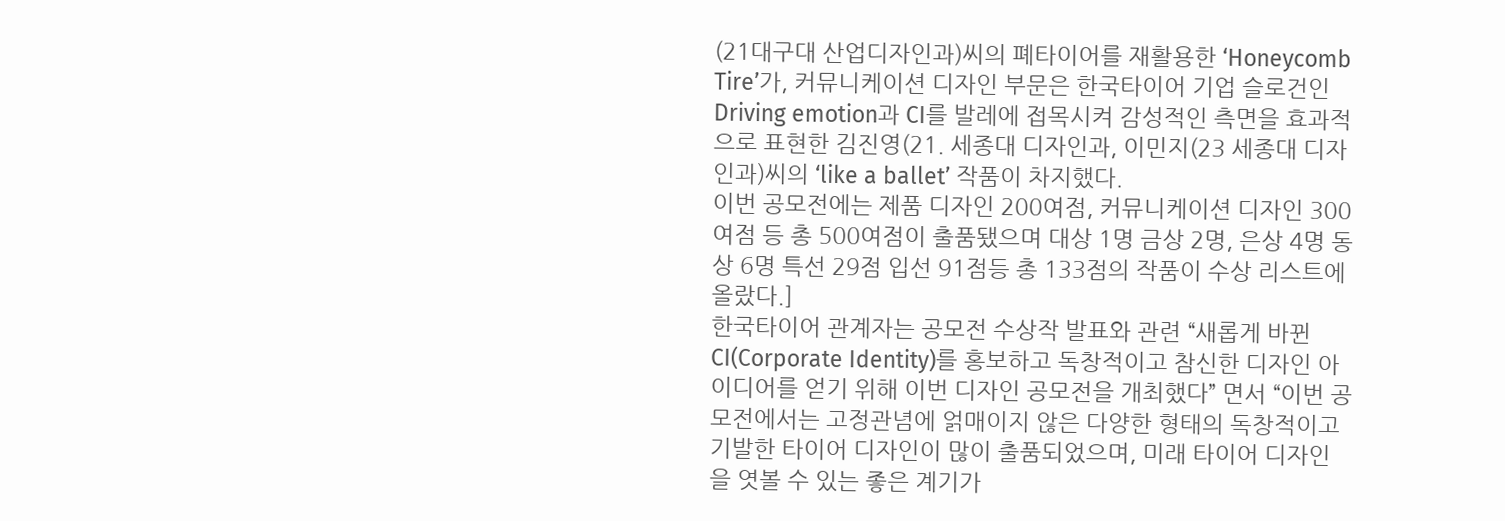(21대구대 산업디자인과)씨의 폐타이어를 재활용한 ‘Honeycomb Tire’가, 커뮤니케이션 디자인 부문은 한국타이어 기업 슬로건인 Driving emotion과 CI를 발레에 접목시켜 감성적인 측면을 효과적으로 표현한 김진영(21. 세종대 디자인과, 이민지(23 세종대 디자인과)씨의 ‘like a ballet’ 작품이 차지했다.
이번 공모전에는 제품 디자인 200여점, 커뮤니케이션 디자인 300여점 등 총 500여점이 출품됐으며 대상 1명 금상 2명, 은상 4명 동상 6명 특선 29점 입선 91점등 총 133점의 작품이 수상 리스트에 올랐다.]
한국타이어 관계자는 공모전 수상작 발표와 관련 “새롭게 바뀐 CI(Corporate Identity)를 홍보하고 독창적이고 참신한 디자인 아이디어를 얻기 위해 이번 디자인 공모전을 개최했다” 면서 “이번 공모전에서는 고정관념에 얽매이지 않은 다양한 형태의 독창적이고 기발한 타이어 디자인이 많이 출품되었으며, 미래 타이어 디자인을 엿볼 수 있는 좋은 계기가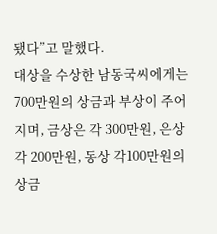됐다”고 말했다.
대상을 수상한 남동국씨에게는 700만원의 상금과 부상이 주어지며, 금상은 각 300만원, 은상 각 200만원, 동상 각100만원의 상금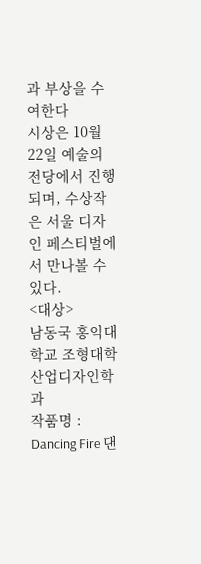과 부상을 수여한다
시상은 10월 22일 예술의 전당에서 진행되며, 수상작은 서울 디자인 페스티벌에서 만나볼 수 있다.
<대상>
남동국 홍익대학교 조형대학 산업디자인학과
작품명 : Dancing Fire 댄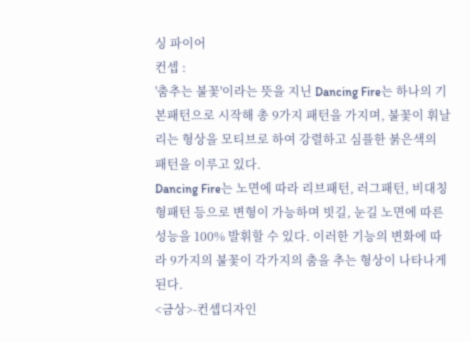싱 파이어
컨셉 :
'춤추는 불꽃'이라는 뜻을 지닌 Dancing Fire는 하나의 기본패턴으로 시작해 총 9가지 패턴을 가지며, 불꽃이 휘날리는 형상을 모티브로 하여 강렬하고 심플한 붉은색의 패턴을 이루고 있다.
Dancing Fire는 노면에 따라 리브패턴, 러그패턴, 비대칭형패턴 등으로 변형이 가능하며 빗길, 눈길 노면에 따른 성능을 100% 발휘할 수 있다. 이러한 기능의 변화에 따라 9가지의 불꽃이 각가지의 춤을 추는 형상이 나타나게 된다.
<금상>-컨셉디자인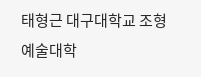태형근 대구대학교 조형예술대학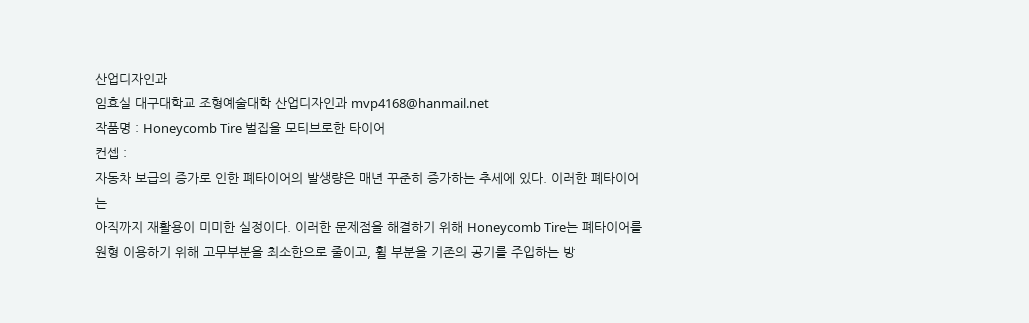산업디자인과
임효실 대구대학교 조형예술대학 산업디자인과 mvp4168@hanmail.net
작품명 : Honeycomb Tire 벌집을 모티브로한 타이어
컨셉 :
자동차 보급의 증가로 인한 폐타이어의 발생량은 매년 꾸준히 증가하는 추세에 있다. 이러한 폐타이어는
아직까지 재활용이 미미한 실정이다. 이러한 문제점을 해결하기 위해 Honeycomb Tire는 폐타이어를 원형 이용하기 위해 고무부분을 최소한으로 줄이고, 휠 부분을 기존의 공기를 주입하는 방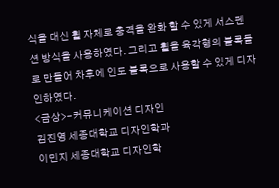식을 대신 휠 자체로 충격을 완화 할 수 있게 서스펜션 방식을 사용하였다. 그리고 휠을 육각형의 블록들로 만들어 차후에 인도 블록으로 사용할 수 있게 디자인하였다.
<금상>-커뮤니케이션 디자인
김진영 세종대학교 디자인학과
이민지 세종대학교 디자인학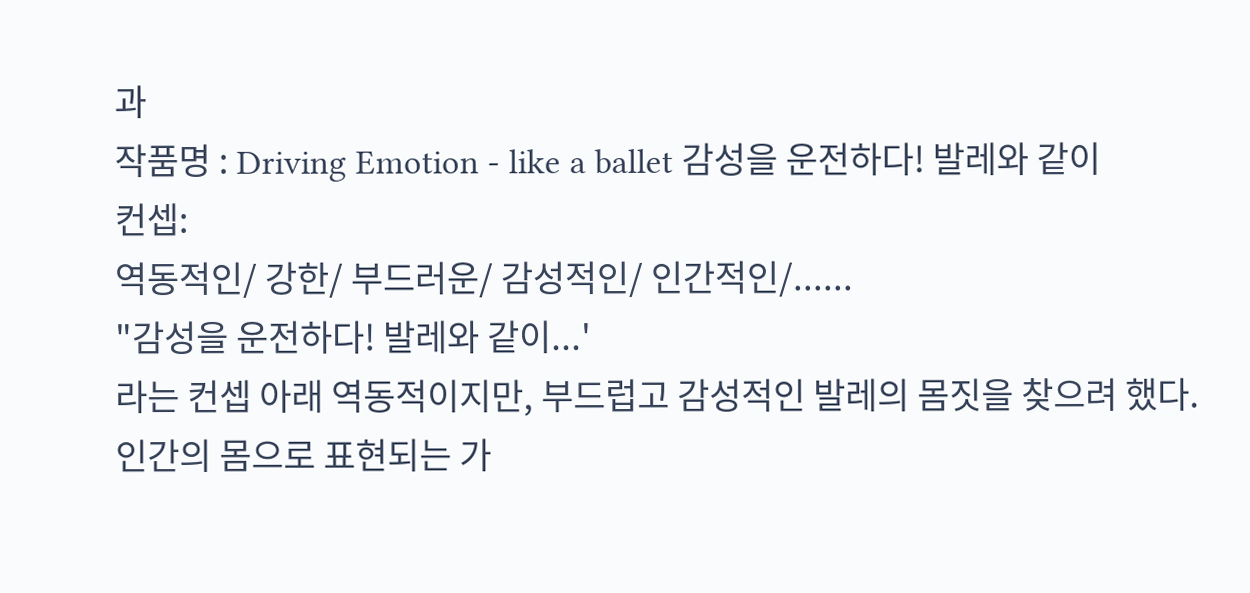과
작품명 : Driving Emotion - like a ballet 감성을 운전하다! 발레와 같이
컨셉:
역동적인/ 강한/ 부드러운/ 감성적인/ 인간적인/......
"감성을 운전하다! 발레와 같이...'
라는 컨셉 아래 역동적이지만, 부드럽고 감성적인 발레의 몸짓을 찾으려 했다.
인간의 몸으로 표현되는 가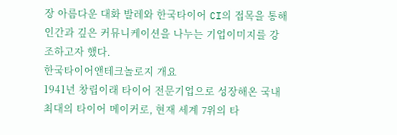장 아름다운 대화 발레와 한국타이어 CI의 접목을 통해 인간과 깊은 커뮤니케이션을 나누는 기업이미지를 강조하고자 했다.
한국타이어앤테크놀로지 개요
1941년 창립이래 타이어 전문기업으로 성장해온 국내 최대의 타이어 메이커로, 현재 세계 7위의 타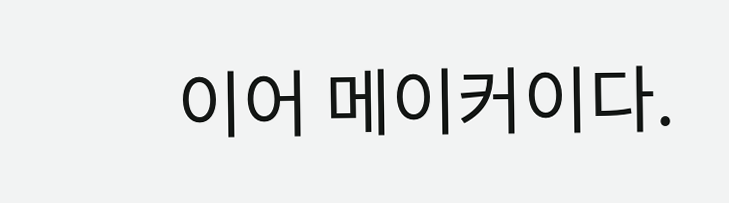이어 메이커이다.